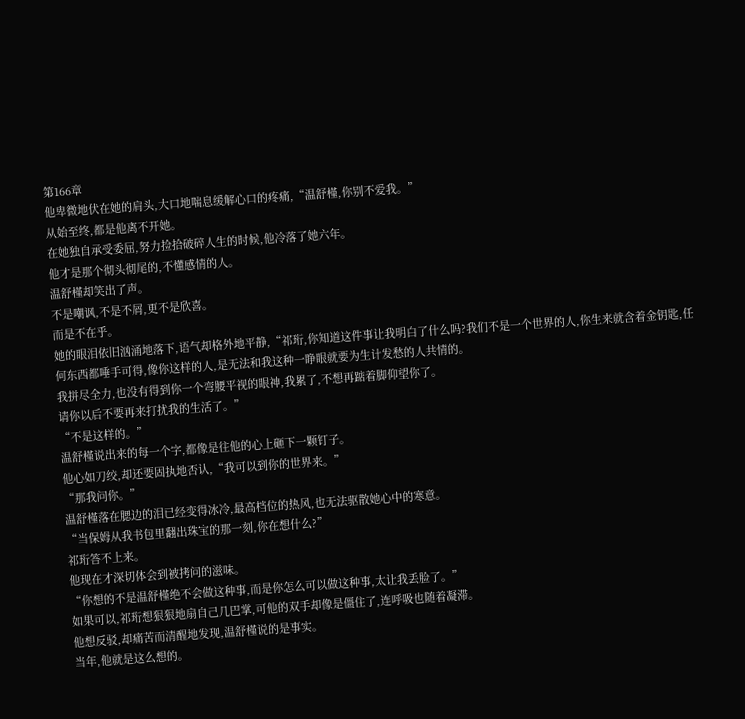第166章
他卑微地伏在她的肩头,大口地喘息缓解心口的疼痛,“温舒槿,你别不爱我。”
从始至终,都是他离不开她。
在她独自承受委屈,努力捡拾破碎人生的时候,他冷落了她六年。
他才是那个彻头彻尾的,不懂感情的人。
温舒槿却笑出了声。
不是嘲讽,不是不屑,更不是欣喜。
而是不在乎。
她的眼泪依旧汹涌地落下,语气却格外地平静,“祁珩,你知道这件事让我明白了什么吗?我们不是一个世界的人,你生来就含着金钥匙,任何东西都唾手可得,像你这样的人,是无法和我这种一睁眼就要为生计发愁的人共情的。
我拼尽全力,也没有得到你一个弯腰平视的眼神,我累了,不想再踮着脚仰望你了。
请你以后不要再来打扰我的生活了。”
“不是这样的。”
温舒槿说出来的每一个字,都像是往他的心上砸下一颗钉子。
他心如刀绞,却还要固执地否认,“我可以到你的世界来。”
“那我问你。”
温舒槿落在腮边的泪已经变得冰冷,最高档位的热风,也无法驱散她心中的寒意。
“当保姆从我书包里翻出珠宝的那一刻,你在想什么?”
祁珩答不上来。
他现在才深切体会到被拷问的滋味。
“你想的不是温舒槿绝不会做这种事,而是你怎么可以做这种事,太让我丢脸了。”
如果可以,祁珩想狠狠地扇自己几巴掌,可他的双手却像是僵住了,连呼吸也随着凝滞。
他想反驳,却痛苦而清醒地发现,温舒槿说的是事实。
当年,他就是这么想的。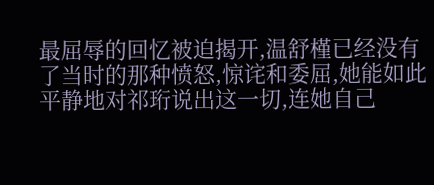最屈辱的回忆被迫揭开,温舒槿已经没有了当时的那种愤怒,惊诧和委屈,她能如此平静地对祁珩说出这一切,连她自己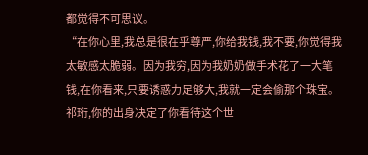都觉得不可思议。
“在你心里,我总是很在乎尊严,你给我钱,我不要,你觉得我太敏感太脆弱。因为我穷,因为我奶奶做手术花了一大笔钱,在你看来,只要诱惑力足够大,我就一定会偷那个珠宝。
祁珩,你的出身决定了你看待这个世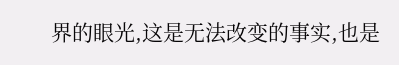界的眼光,这是无法改变的事实,也是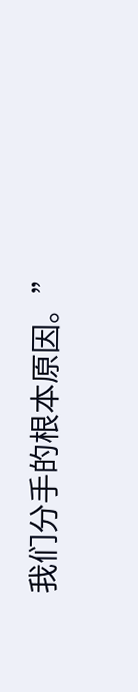我们分手的根本原因。”